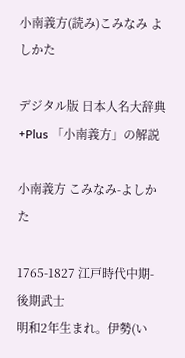小南義方(読み)こみなみ よしかた

デジタル版 日本人名大辞典+Plus 「小南義方」の解説

小南義方 こみなみ-よしかた

1765-1827 江戸時代中期-後期武士
明和2年生まれ。伊勢(い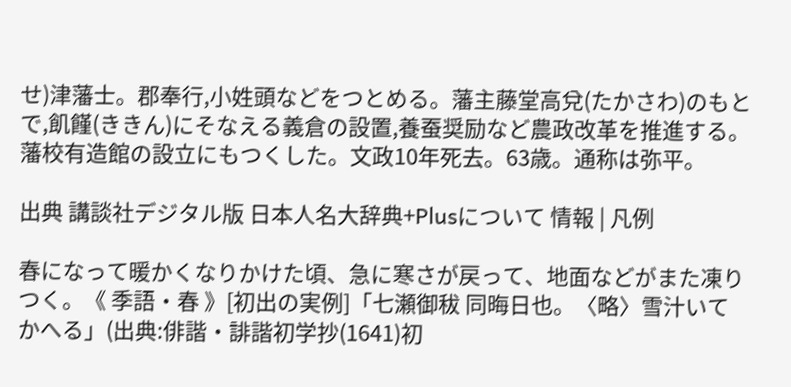せ)津藩士。郡奉行,小姓頭などをつとめる。藩主藤堂高兌(たかさわ)のもとで,飢饉(ききん)にそなえる義倉の設置,養蚕奨励など農政改革を推進する。藩校有造館の設立にもつくした。文政10年死去。63歳。通称は弥平。

出典 講談社デジタル版 日本人名大辞典+Plusについて 情報 | 凡例

春になって暖かくなりかけた頃、急に寒さが戻って、地面などがまた凍りつく。《 季語・春 》[初出の実例]「七瀬御秡 同晦日也。〈略〉雪汁いてかへる」(出典:俳諧・誹諧初学抄(1641)初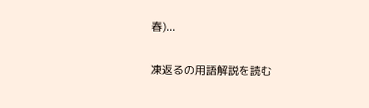春)...

凍返るの用語解説を読む